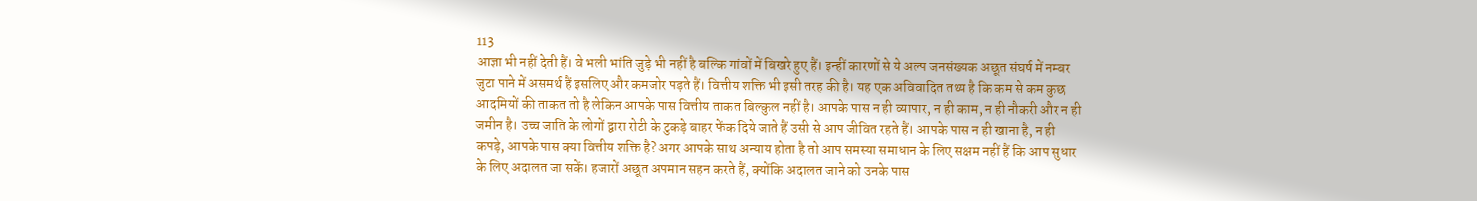113
आज्ञा भी नहीं देती हैं। वे भली भांति जुड़े भी नहीं है बल्कि गांवों में बिखरे हुए हैं। इन्हीं कारणों से ये अल्प जनसंख्यक अछूत संघर्ष में नम्बर जुटा पाने में असमर्थ हैं इसलिए और कमजोर पड़ते हैं। वित्तीय शक्ति भी इसी तरह की है। यह एक अविवादित तथ्य है कि कम से कम कुछ आदमियों की ताकत तो है लेकिन आपके पास वित्तीय ताकत बिल्कुल नहीं है। आपके पास न ही व्यापार, न ही काम, न ही नौकरी और न ही जमीन है। उच्च जाति के लोगों द्वारा रोटी के टुकड़े बाहर फेंक दिये जाते हैं उसी से आप जीवित रहते हैं। आपके पास न ही खाना है, न ही कपड़े, आपके पास क्या वित्तीय शक्ति है? अगर आपके साथ अन्याय होता है तो आप समस्या समाधान के लिए सक्षम नहीं हैं कि आप सुधार के लिए अदालत जा सकें। हजारों अछूत अपमान सहन करते हैं, क्योंकि अदालत जाने को उनके पास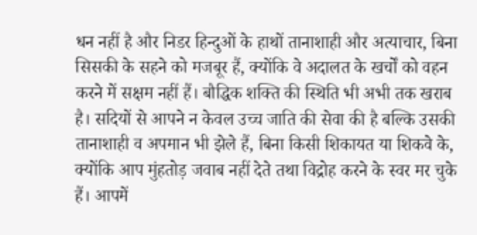धन नहीं है और निडर हिन्दुओं के हाथों तानाशाही और अत्याचार, बिना सिसकी के सहने को मजबूर हैं, क्योंकि वे अदालत के खर्चों को वहन करने में सक्षम नहीं हैं। बौद्धिक शक्ति की स्थिति भी अभी तक खराब है। सदियों से आपने न केवल उच्च जाति की सेवा की है बल्कि उसकी तानाशाही व अपमान भी झेले हैं, बिना किसी शिकायत या शिकवे के, क्योंकि आप मुंहतोड़ जवाब नहीं देते तथा विद्रोह करने के स्वर मर चुके हैं। आपमें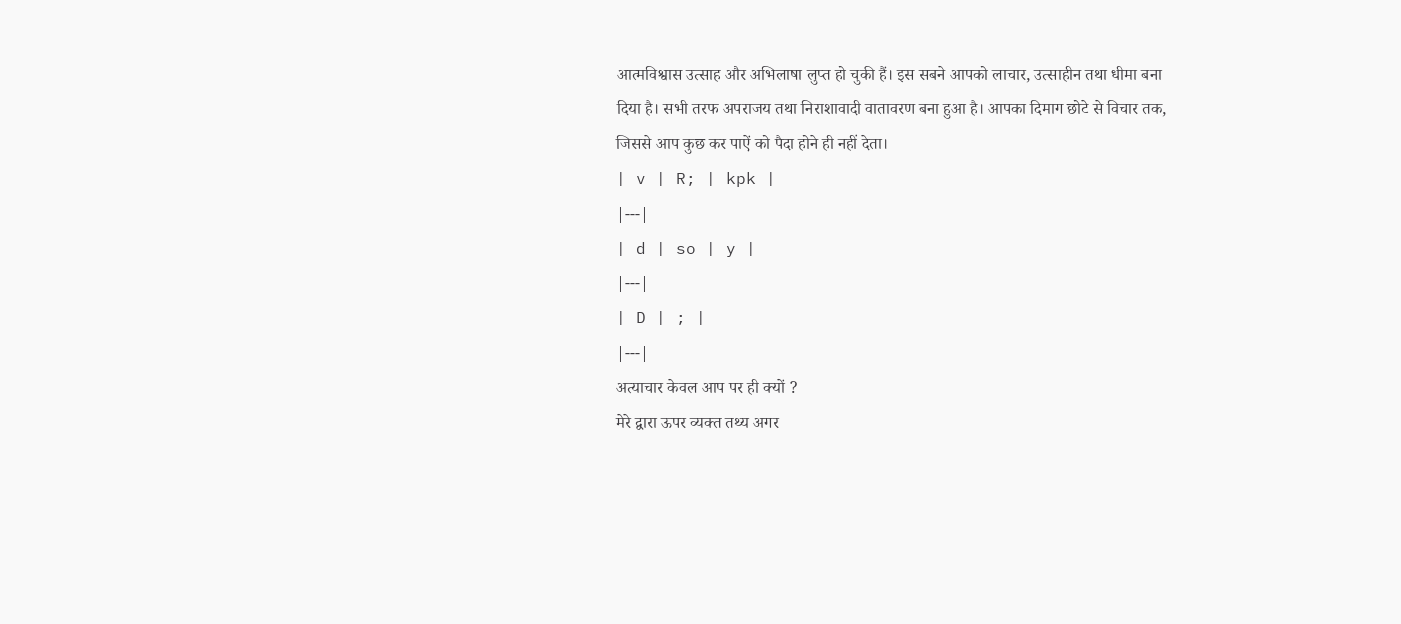आत्मविश्वास उत्साह और अभिलाषा लुप्त हो चुकी हैं। इस सबने आपको लाचार, उत्साहीन तथा धीमा बना दिया है। सभी तरफ अपराजय तथा निराशावादी वातावरण बना हुआ है। आपका दिमाग छोटे से विचार तक, जिससे आप कुछ कर पाऐं को पैदा होने ही नहीं देता।
| v | R; | kpk |
|---|
| d | so | y |
|---|
| D | ; |
|---|
अत्याचार केवल आप पर ही क्यों ?
मेरे द्वारा ऊपर व्यक्त तथ्य अगर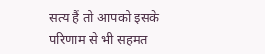सत्य हैं तो आपको इसके परिणाम से भी सहमत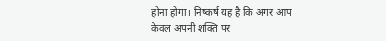होना होगा। निष्कर्ष यह है कि अगर आप केवल अपनी शक्ति पर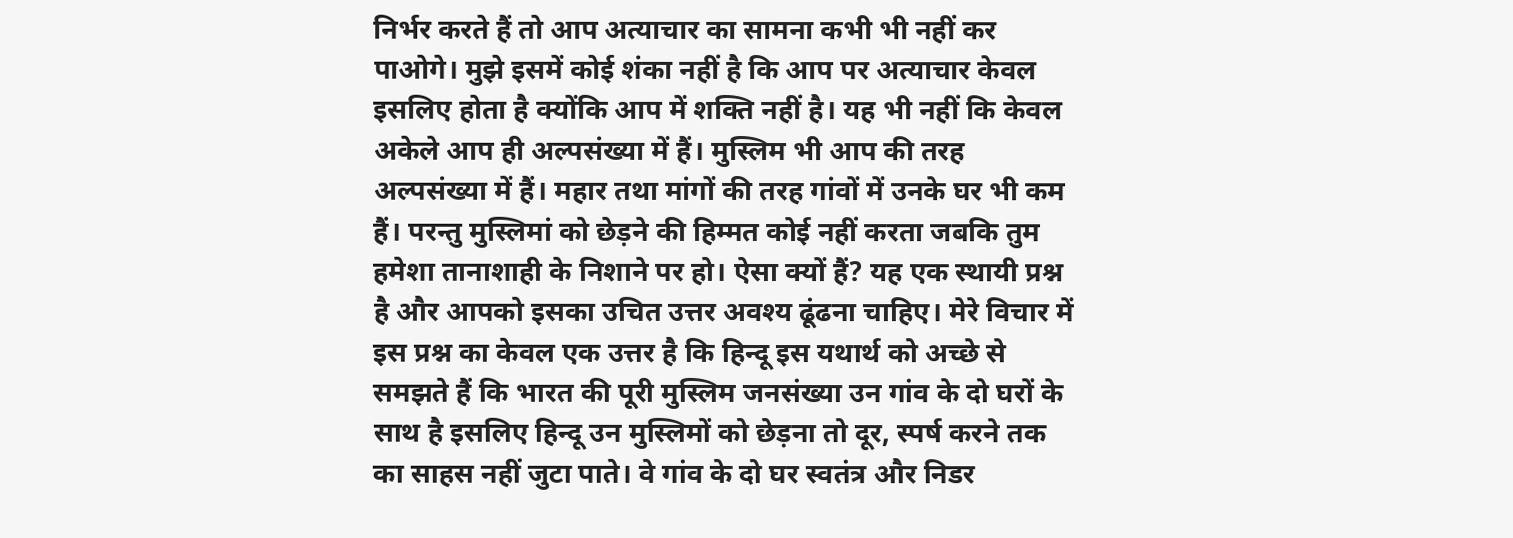निर्भर करते हैं तो आप अत्याचार का सामना कभी भी नहीं कर पाओगे। मुझे इसमें कोई शंका नहीं है कि आप पर अत्याचार केवल इसलिए होता है क्योंकि आप में शक्ति नहीं है। यह भी नहीं कि केवल अकेले आप ही अल्पसंख्या में हैं। मुस्लिम भी आप की तरह अल्पसंख्या में हैं। महार तथा मांगों की तरह गांवों में उनके घर भी कम हैं। परन्तु मुस्लिमां को छेड़ने की हिम्मत कोई नहीं करता जबकि तुम हमेशा तानाशाही के निशाने पर हो। ऐसा क्यों हैं? यह एक स्थायी प्रश्न है और आपको इसका उचित उत्तर अवश्य ढूंढना चाहिए। मेरे विचार में इस प्रश्न का केवल एक उत्तर है कि हिन्दू इस यथार्थ को अच्छे से समझते हैं कि भारत की पूरी मुस्लिम जनसंख्या उन गांव के दो घरों के साथ है इसलिए हिन्दू उन मुस्लिमों को छेड़ना तो दूर, स्पर्ष करने तक का साहस नहीं जुटा पाते। वे गांव के दो घर स्वतंत्र और निडर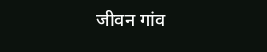जीवन गांव